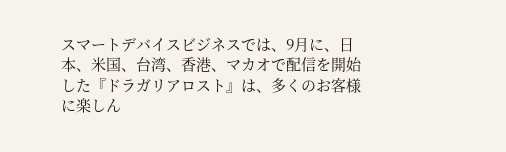スマートデバイスビジネスでは、9月に、日本、米国、台湾、香港、マカオで配信を開始した『ドラガリアロスト』は、多くのお客様に楽しん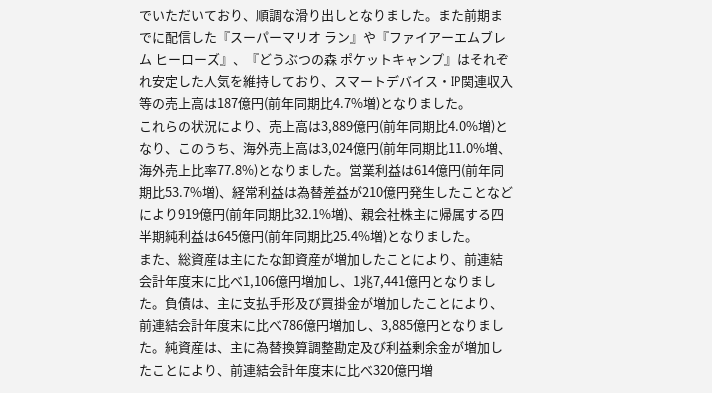でいただいており、順調な滑り出しとなりました。また前期までに配信した『スーパーマリオ ラン』や『ファイアーエムブレム ヒーローズ』、『どうぶつの森 ポケットキャンプ』はそれぞれ安定した人気を維持しており、スマートデバイス・IP関連収入等の売上高は187億円(前年同期比4.7%増)となりました。
これらの状況により、売上高は3,889億円(前年同期比4.0%増)となり、このうち、海外売上高は3,024億円(前年同期比11.0%増、海外売上比率77.8%)となりました。営業利益は614億円(前年同期比53.7%増)、経常利益は為替差益が210億円発生したことなどにより919億円(前年同期比32.1%増)、親会社株主に帰属する四半期純利益は645億円(前年同期比25.4%増)となりました。
また、総資産は主にたな卸資産が増加したことにより、前連結会計年度末に比べ1,106億円増加し、1兆7,441億円となりました。負債は、主に支払手形及び買掛金が増加したことにより、前連結会計年度末に比べ786億円増加し、3,885億円となりました。純資産は、主に為替換算調整勘定及び利益剰余金が増加したことにより、前連結会計年度末に比べ320億円増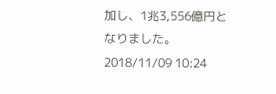加し、1兆3,556億円となりました。
2018/11/09 10:24